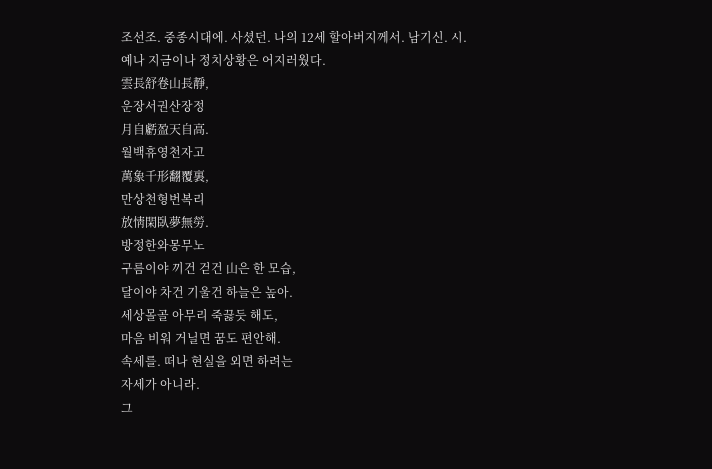조선조. 중종시대에. 사셨던. 나의 12세 할아버지께서. 남기신. 시.
예나 지금이나 정치상황은 어지러웠다.
雲長舒卷山長靜,
운장서권산장정
月自虧盈天自高.
월백휴영천자고
萬象千形翻覆裏,
만상천형번복리
放情閑臥夢無勞.
방정한와몽무노
구름이야 끼건 걷건 山은 한 모습,
달이야 차건 기울건 하늘은 높아.
세상몰골 아무리 죽끓듯 해도,
마음 비워 거닐면 꿈도 편안해.
속세를. 떠나 현실을 외면 하려는
자세가 아니라.
그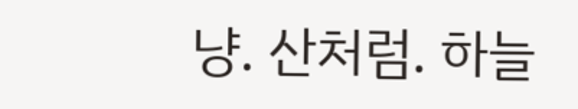냥. 산처럼. 하늘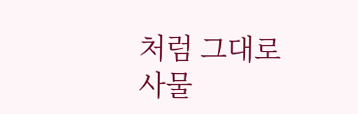처럼 그대로
사물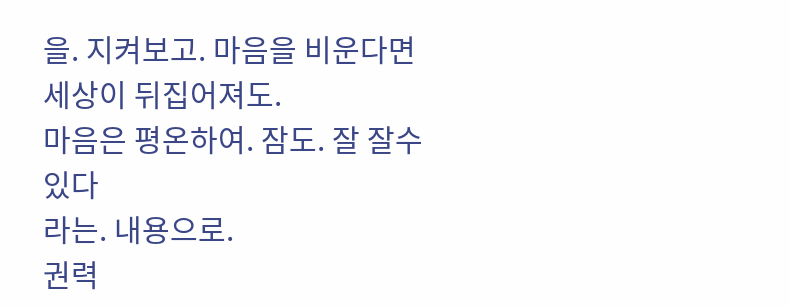을. 지켜보고. 마음을 비운다면
세상이 뒤집어져도.
마음은 평온하여. 잠도. 잘 잘수 있다
라는. 내용으로.
권력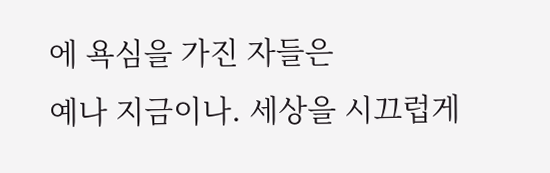에 욕심을 가진 자들은
예나 지금이나. 세상을 시끄럽게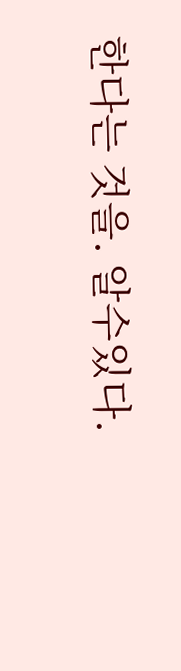한다는 것을. 알수있다.